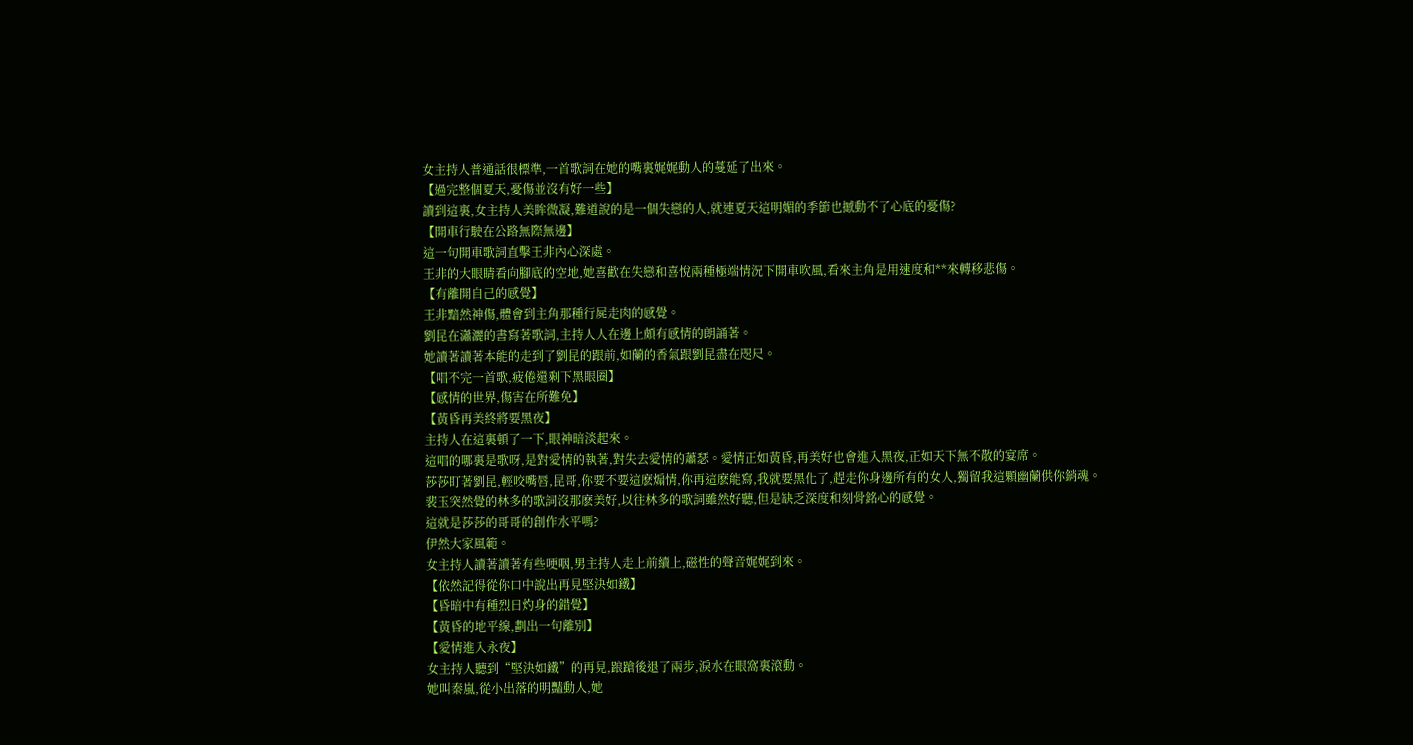女主持人普通話很標準,一首歌詞在她的嘴裏娓娓動人的蔓延了出來。
【過完整個夏天,憂傷並沒有好一些】
讀到這裏,女主持人美眸微凝,難道說的是一個失戀的人,就連夏天這明媚的季節也撼動不了心底的憂傷?
【開車行駛在公路無際無邊】
這一句開車歌詞直擊王非內心深處。
王非的大眼睛看向腳底的空地,她喜歡在失戀和喜悅兩種極端情況下開車吹風,看來主角是用速度和**來轉移悲傷。
【有離開自己的感覺】
王非黯然神傷,體會到主角那種行屍走肉的感覺。
劉昆在瀟灑的書寫著歌詞,主持人人在邊上頗有感情的朗誦著。
她讀著讀著本能的走到了劉昆的跟前,如蘭的香氣跟劉昆盡在咫尺。
【唱不完一首歌,疲倦還剩下黑眼圈】
【感情的世界,傷害在所難免】
【黃昏再美終將要黑夜】
主持人在這裏頓了一下,眼神暗淡起來。
這唱的哪裏是歌呀,是對愛情的執著,對失去愛情的蕭瑟。愛情正如黃昏,再美好也會進入黑夜,正如天下無不散的宴席。
莎莎盯著劉昆,輕咬嘴唇,昆哥,你要不要這麽煽情,你再這麽能寫,我就要黑化了,趕走你身邊所有的女人,獨留我這顆幽蘭供你銷魂。
裴玉突然覺的林多的歌詞沒那麽美好,以往林多的歌詞雖然好聽,但是缺乏深度和刻骨銘心的感覺。
這就是莎莎的哥哥的創作水平嗎?
伊然大家風範。
女主持人讀著讀著有些哽咽,男主持人走上前續上,磁性的聲音娓娓到來。
【依然記得從你口中說出再見堅決如鐵】
【昏暗中有種烈日灼身的錯覺】
【黃昏的地平線,劃出一句離別】
【愛情進入永夜】
女主持人聽到“堅決如鐵”的再見,踉蹌後退了兩步,淚水在眼窩裏滾動。
她叫秦嵐,從小出落的明豔動人,她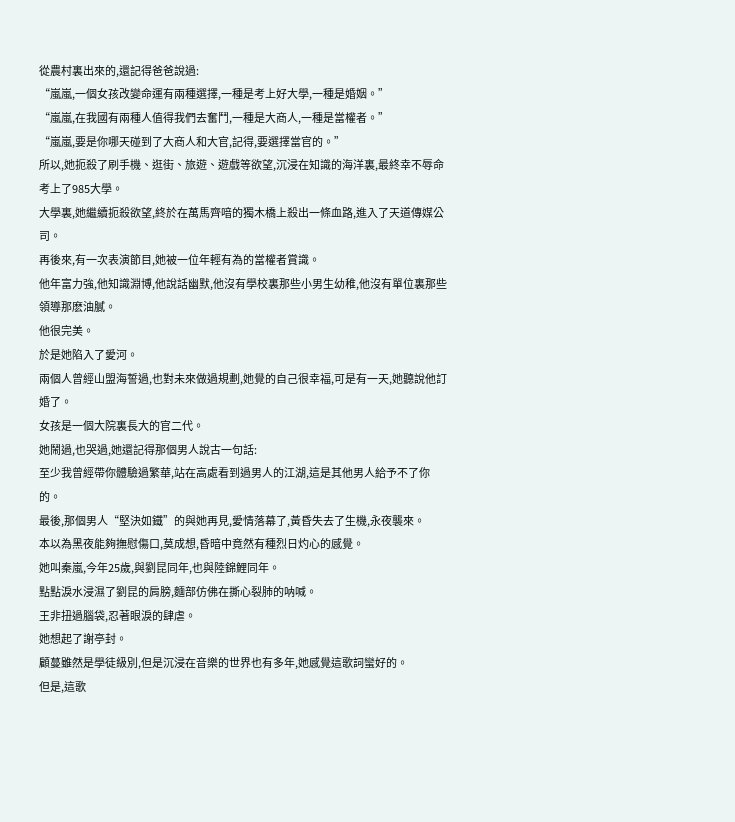從農村裏出來的,還記得爸爸說過:
“嵐嵐,一個女孩改變命運有兩種選擇,一種是考上好大學,一種是婚姻。”
“嵐嵐,在我國有兩種人值得我們去奮鬥,一種是大商人,一種是當權者。”
“嵐嵐,要是你哪天碰到了大商人和大官,記得,要選擇當官的。”
所以,她扼殺了刷手機、逛街、旅遊、遊戲等欲望,沉浸在知識的海洋裏,最終幸不辱命考上了985大學。
大學裏,她繼續扼殺欲望,終於在萬馬齊喑的獨木橋上殺出一條血路,進入了天道傳媒公司。
再後來,有一次表演節目,她被一位年輕有為的當權者賞識。
他年富力強,他知識淵博,他說話幽默,他沒有學校裏那些小男生幼稚,他沒有單位裏那些領導那麽油膩。
他很完美。
於是她陷入了愛河。
兩個人曾經山盟海誓過,也對未來做過規劃,她覺的自己很幸福,可是有一天,她聽說他訂婚了。
女孩是一個大院裏長大的官二代。
她鬧過,也哭過,她還記得那個男人說古一句話:
至少我曾經帶你體驗過繁華,站在高處看到過男人的江湖,這是其他男人給予不了你的。
最後,那個男人“堅決如鐵”的與她再見,愛情落幕了,黃昏失去了生機,永夜襲來。
本以為黑夜能夠撫慰傷口,莫成想,昏暗中竟然有種烈日灼心的感覺。
她叫秦嵐,今年25歲,與劉昆同年,也與陸錦鯉同年。
點點淚水浸濕了劉昆的肩膀,麵部仿佛在撕心裂肺的呐喊。
王非扭過腦袋,忍著眼淚的肆虐。
她想起了謝亭封。
顧蔓雖然是學徒級別,但是沉浸在音樂的世界也有多年,她感覺這歌詞蠻好的。
但是,這歌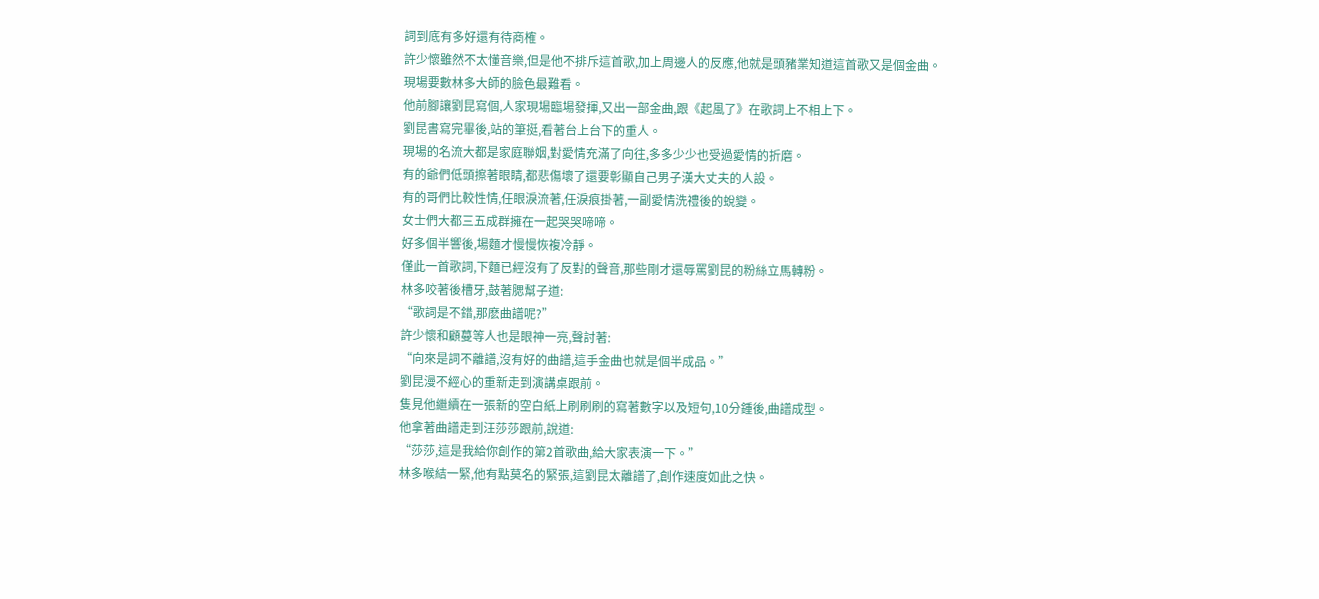詞到底有多好還有待商榷。
許少懷雖然不太懂音樂,但是他不排斥這首歌,加上周邊人的反應,他就是頭豬業知道這首歌又是個金曲。
現場要數林多大師的臉色最難看。
他前腳讓劉昆寫個,人家現場臨場發揮,又出一部金曲,跟《起風了》在歌詞上不相上下。
劉昆書寫完畢後,站的筆挺,看著台上台下的重人。
現場的名流大都是家庭聯姻,對愛情充滿了向往,多多少少也受過愛情的折磨。
有的爺們低頭擦著眼睛,都悲傷壞了還要彰顯自己男子漢大丈夫的人設。
有的哥們比較性情,任眼淚流著,任淚痕掛著,一副愛情洗禮後的蛻變。
女士們大都三五成群擁在一起哭哭啼啼。
好多個半響後,場麵才慢慢恢複冷靜。
僅此一首歌詞,下麵已經沒有了反對的聲音,那些剛才還辱罵劉昆的粉絲立馬轉粉。
林多咬著後槽牙,鼓著腮幫子道:
“歌詞是不錯,那麽曲譜呢?”
許少懷和顧蔓等人也是眼神一亮,聲討著:
“向來是詞不離譜,沒有好的曲譜,這手金曲也就是個半成品。”
劉昆漫不經心的重新走到演講桌跟前。
隻見他繼續在一張新的空白紙上刷刷刷的寫著數字以及短句,10分鍾後,曲譜成型。
他拿著曲譜走到汪莎莎跟前,說道:
“莎莎,這是我給你創作的第2首歌曲,給大家表演一下。”
林多喉結一緊,他有點莫名的緊張,這劉昆太離譜了,創作速度如此之快。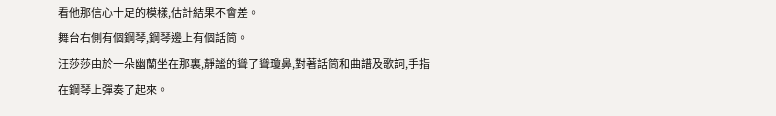看他那信心十足的模樣,估計結果不會差。
舞台右側有個鋼琴,鋼琴邊上有個話筒。
汪莎莎由於一朵幽蘭坐在那裏,靜謐的聳了聳瓊鼻,對著話筒和曲譜及歌詞,手指在鋼琴上彈奏了起來。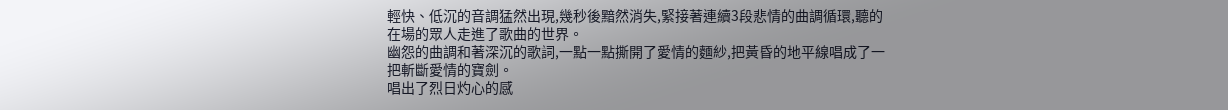輕快、低沉的音調猛然出現,幾秒後黯然消失,緊接著連續3段悲情的曲調循環,聽的在場的眾人走進了歌曲的世界。
幽怨的曲調和著深沉的歌詞,一點一點撕開了愛情的麵紗,把黃昏的地平線唱成了一把斬斷愛情的寶劍。
唱出了烈日灼心的感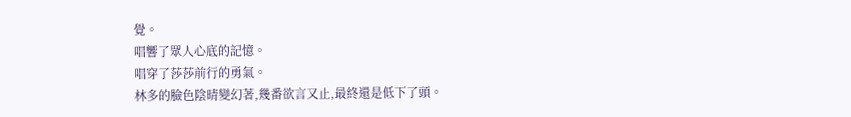覺。
唱響了眾人心底的記憶。
唱穿了莎莎前行的勇氣。
林多的臉色陰晴變幻著,幾番欲言又止,最終還是低下了頭。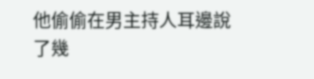他偷偷在男主持人耳邊說了幾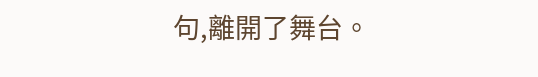句,離開了舞台。